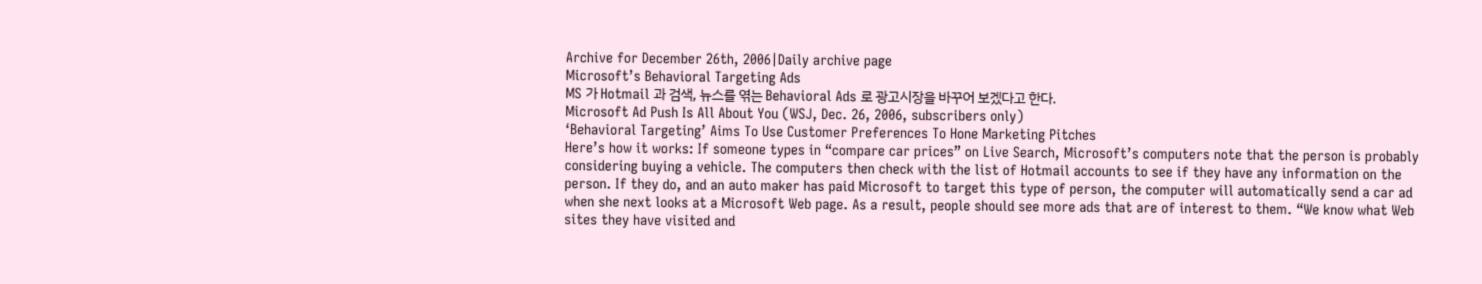Archive for December 26th, 2006|Daily archive page
Microsoft’s Behavioral Targeting Ads
MS 가 Hotmail 과 검색, 뉴스를 엮는 Behavioral Ads 로 광고시장을 바꾸어 보겠다고 한다.
Microsoft Ad Push Is All About You (WSJ, Dec. 26, 2006, subscribers only)
‘Behavioral Targeting’ Aims To Use Customer Preferences To Hone Marketing Pitches
Here’s how it works: If someone types in “compare car prices” on Live Search, Microsoft’s computers note that the person is probably considering buying a vehicle. The computers then check with the list of Hotmail accounts to see if they have any information on the person. If they do, and an auto maker has paid Microsoft to target this type of person, the computer will automatically send a car ad when she next looks at a Microsoft Web page. As a result, people should see more ads that are of interest to them. “We know what Web sites they have visited and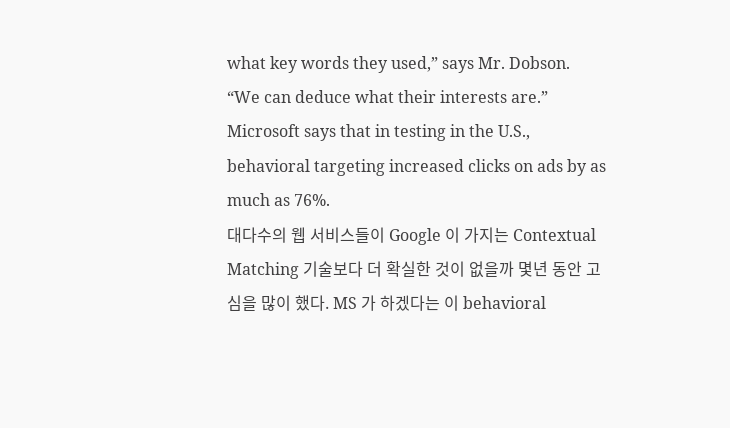what key words they used,” says Mr. Dobson. “We can deduce what their interests are.” Microsoft says that in testing in the U.S., behavioral targeting increased clicks on ads by as much as 76%.
대다수의 웹 서비스들이 Google 이 가지는 Contextual Matching 기술보다 더 확실한 것이 없을까 몇년 동안 고심을 많이 했다. MS 가 하겠다는 이 behavioral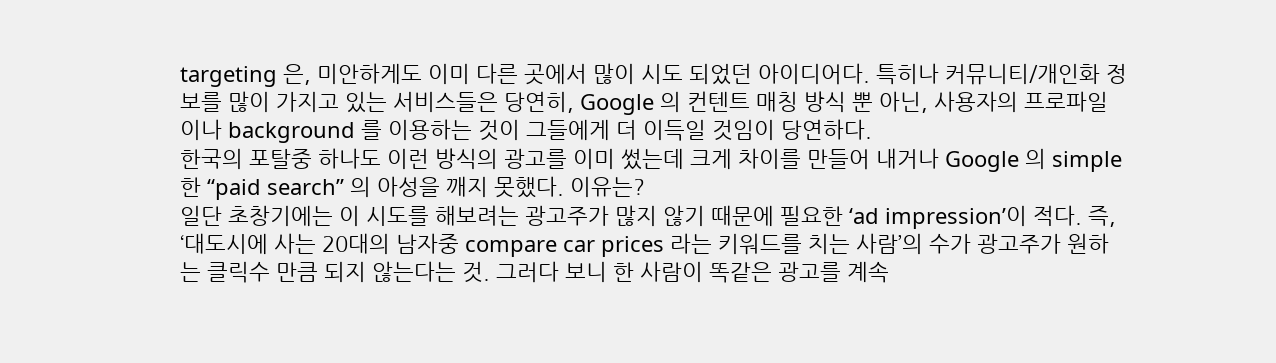targeting 은, 미안하게도 이미 다른 곳에서 많이 시도 되었던 아이디어다. 특히나 커뮤니티/개인화 정보를 많이 가지고 있는 서비스들은 당연히, Google 의 컨텐트 매칭 방식 뿐 아닌, 사용자의 프로파일이나 background 를 이용하는 것이 그들에게 더 이득일 것임이 당연하다.
한국의 포탈중 하나도 이런 방식의 광고를 이미 썼는데 크게 차이를 만들어 내거나 Google 의 simple 한 “paid search” 의 아성을 깨지 못했다. 이유는?
일단 초창기에는 이 시도를 해보려는 광고주가 많지 않기 때문에 필요한 ‘ad impression’이 적다. 즉, ‘대도시에 사는 20대의 남자중 compare car prices 라는 키워드를 치는 사람’의 수가 광고주가 원하는 클릭수 만큼 되지 않는다는 것. 그러다 보니 한 사람이 똑같은 광고를 계속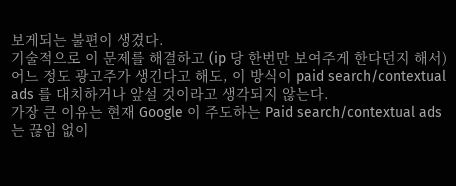보게되는 불편이 생겼다.
기술적으로 이 문제를 해결하고 (ip 당 한번만 보여주게 한다던지 해서) 어느 정도 광고주가 생긴다고 해도, 이 방식이 paid search/contextual ads 를 대치하거나 앞설 것이라고 생각되지 않는다.
가장 큰 이유는 현재 Google 이 주도하는 Paid search/contextual ads 는 끊임 없이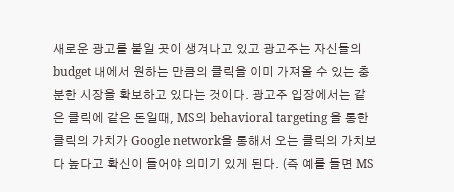새로운 광고를 붙일 곳이 생겨나고 있고 광고주는 자신들의 budget 내에서 원하는 만큼의 클릭을 이미 가져올 수 있는 충분한 시장을 확보하고 있다는 것이다. 광고주 입장에서는 같은 클릭에 같은 돈일때, MS의 behavioral targeting 을 통한 클릭의 가치가 Google network을 통해서 오는 클릭의 가치보다 높다고 확신이 들어야 의미기 있게 된다. (즉 예를 들면 MS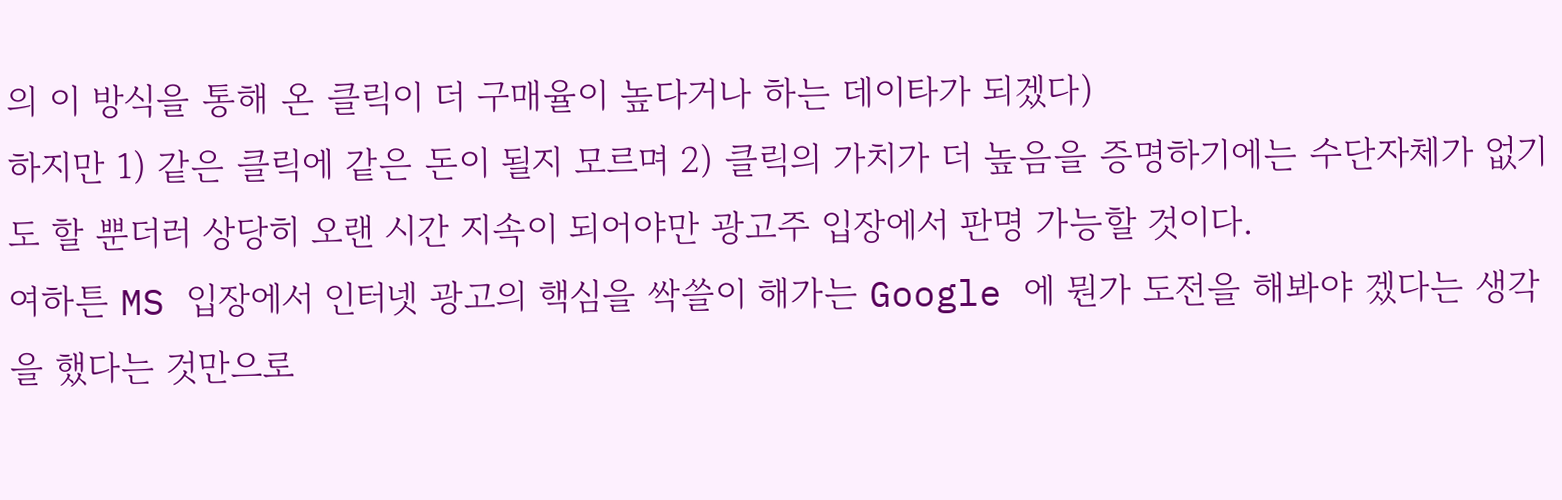의 이 방식을 통해 온 클릭이 더 구매율이 높다거나 하는 데이타가 되겠다)
하지만 1) 같은 클릭에 같은 돈이 될지 모르며 2) 클릭의 가치가 더 높음을 증명하기에는 수단자체가 없기도 할 뿐더러 상당히 오랜 시간 지속이 되어야만 광고주 입장에서 판명 가능할 것이다.
여하튼 MS 입장에서 인터넷 광고의 핵심을 싹쓸이 해가는 Google 에 뭔가 도전을 해봐야 겠다는 생각을 했다는 것만으로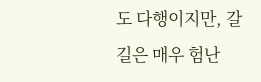도 다행이지만, 갈길은 매우 험난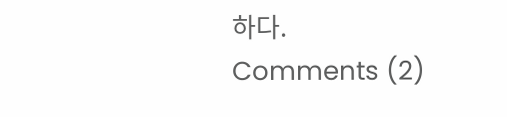하다.
Comments (2)